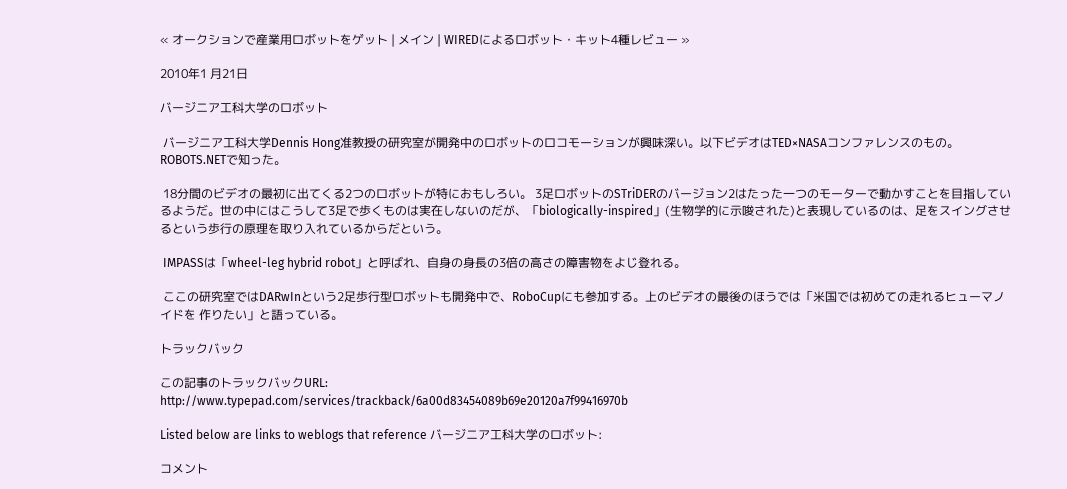« オークションで産業用ロボットをゲット | メイン | WIREDによるロボット・キット4種レビュー »

2010年1 月21日

バージニア工科大学のロボット

 バージニア工科大学Dennis Hong准教授の研究室が開発中のロボットのロコモーションが興味深い。以下ビデオはTED×NASAコンファレンスのもの。ROBOTS.NETで知った。

 18分間のビデオの最初に出てくる2つのロボットが特におもしろい。 3足ロボットのSTriDERのバージョン2はたった一つのモーターで動かすことを目指しているようだ。世の中にはこうして3足で歩くものは実在しないのだが、「biologically-inspired」(生物学的に示唆された)と表現しているのは、足をスイングさせるという歩行の原理を取り入れているからだという。

 IMPASSは「wheel-leg hybrid robot」と呼ばれ、自身の身長の3倍の高さの障害物をよじ登れる。

 ここの研究室ではDARwInという2足歩行型ロボットも開発中で、RoboCupにも参加する。上のビデオの最後のほうでは「米国では初めての走れるヒューマノイドを 作りたい」と語っている。

トラックバック

この記事のトラックバックURL:
http://www.typepad.com/services/trackback/6a00d83454089b69e20120a7f99416970b

Listed below are links to weblogs that reference バージニア工科大学のロボット:

コメント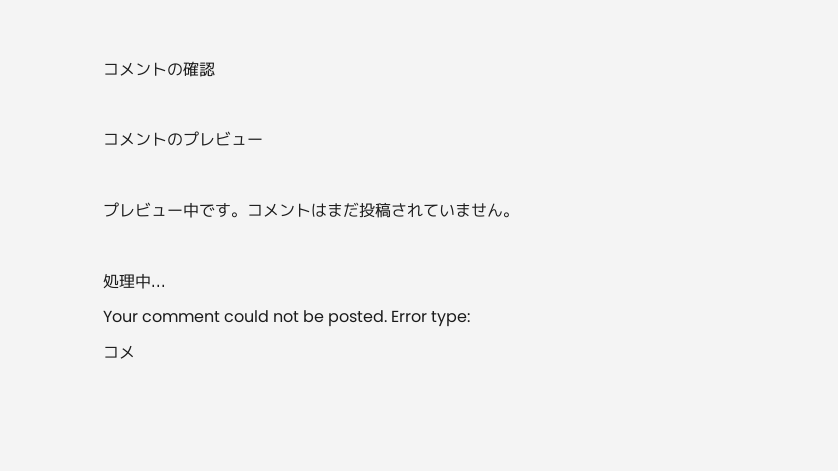コメントの確認

コメントのプレビュー

プレビュー中です。コメントはまだ投稿されていません。

処理中...
Your comment could not be posted. Error type:
コメ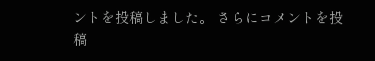ントを投稿しました。 さらにコメントを投稿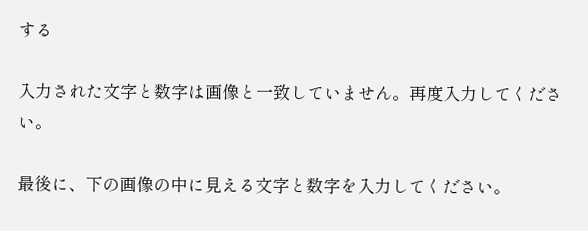する

入力された文字と数字は画像と一致していません。再度入力してください。

最後に、下の画像の中に見える文字と数字を入力してください。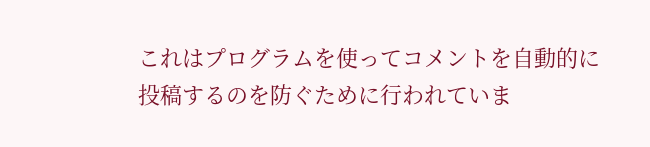これはプログラムを使ってコメントを自動的に投稿するのを防ぐために行われていま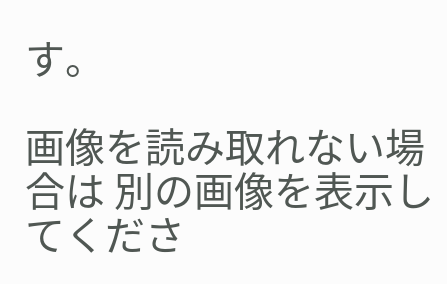す。

画像を読み取れない場合は 別の画像を表示してくださ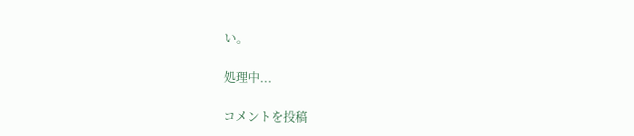い。

処理中...

コメントを投稿